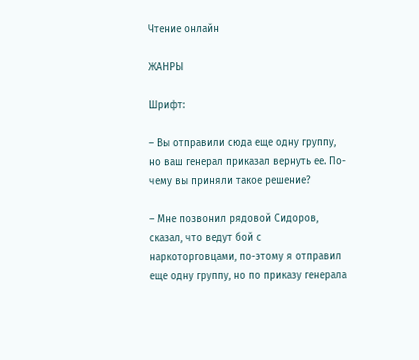Чтение онлайн

ЖАНРЫ

Шрифт:

– Вы отправили сюда еще одну группу, но ваш генерал приказал вернуть ее. По-чему вы приняли такое решение?

– Мне позвонил рядовой Сидоров, сказал, что ведут бой с наркоторговцами, по-этому я отправил еще одну группу, но по приказу генерала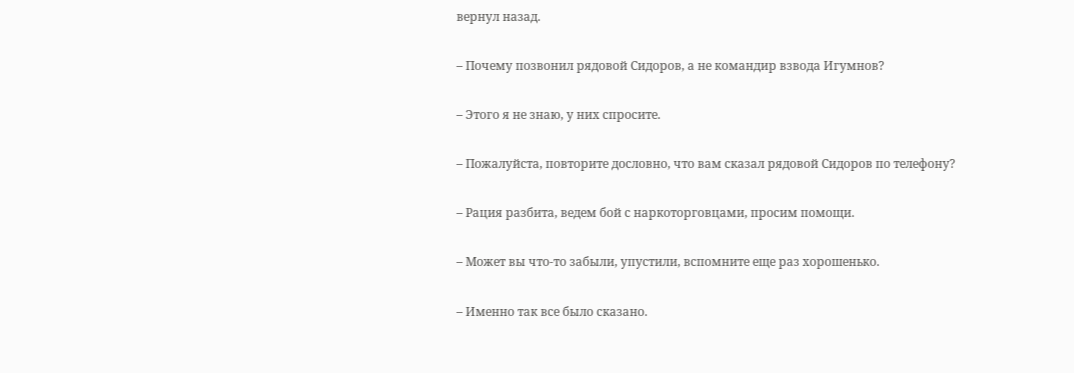вернул назад.

– Почему позвонил рядовой Сидоров, а не командир взвода Игумнов?

– Этого я не знаю, у них спросите.

– Пожалуйста, повторите дословно, что вам сказал рядовой Сидоров по телефону?

– Рация разбита, ведем бой с наркоторговцами, просим помощи.

– Может вы что-то забыли, упустили, вспомните еще раз хорошенько.

– Именно так все было сказано.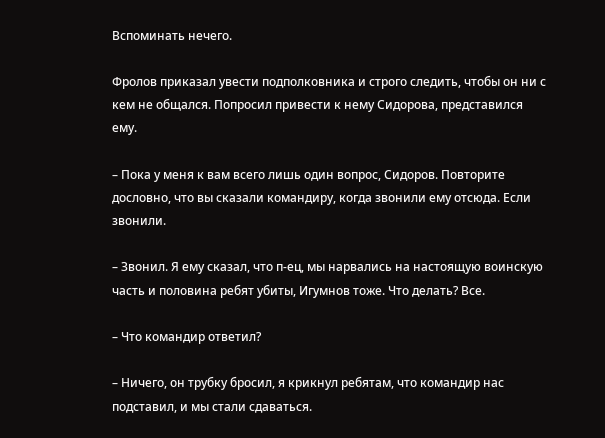Вспоминать нечего.

Фролов приказал увести подполковника и строго следить, чтобы он ни с кем не общался. Попросил привести к нему Сидорова, представился ему.

– Пока у меня к вам всего лишь один вопрос, Сидоров. Повторите дословно, что вы сказали командиру, когда звонили ему отсюда. Если звонили.

– Звонил. Я ему сказал, что п-ец, мы нарвались на настоящую воинскую часть и половина ребят убиты, Игумнов тоже. Что делать? Все.

– Что командир ответил?

– Ничего, он трубку бросил, я крикнул ребятам, что командир нас подставил, и мы стали сдаваться.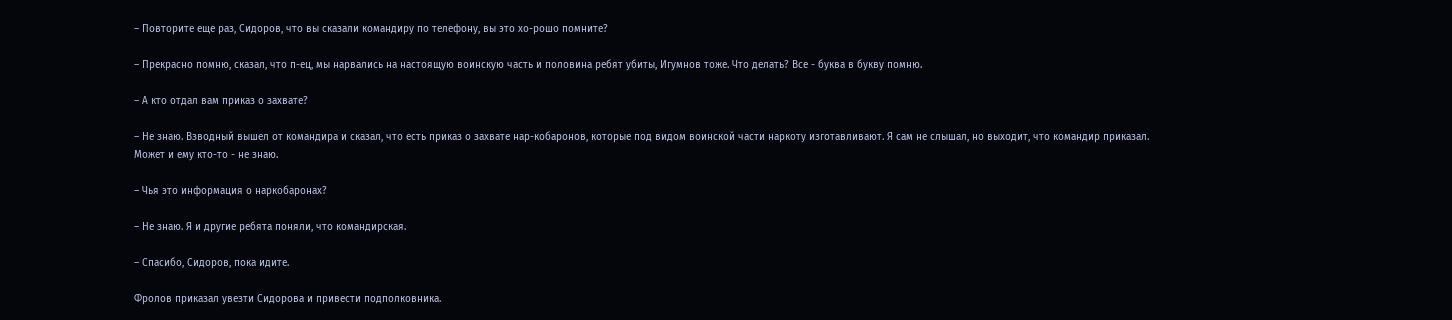– Повторите еще раз, Сидоров, что вы сказали командиру по телефону, вы это хо-рошо помните?

– Прекрасно помню, сказал, что п-ец, мы нарвались на настоящую воинскую часть и половина ребят убиты, Игумнов тоже. Что делать? Все - буква в букву помню.

– А кто отдал вам приказ о захвате?

– Не знаю. Взводный вышел от командира и сказал, что есть приказ о захвате нар-кобаронов, которые под видом воинской части наркоту изготавливают. Я сам не слышал, но выходит, что командир приказал. Может и ему кто-то - не знаю.

– Чья это информация о наркобаронах?

– Не знаю. Я и другие ребята поняли, что командирская.

– Спасибо, Сидоров, пока идите.

Фролов приказал увезти Сидорова и привести подполковника.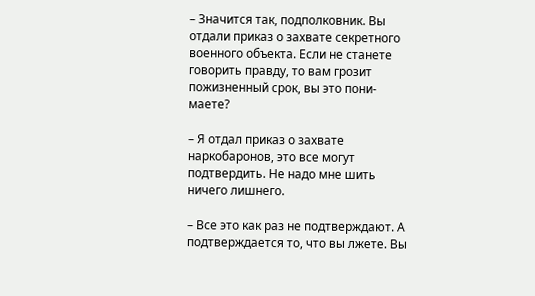– Значится так, подполковник. Вы отдали приказ о захвате секретного военного объекта. Если не станете говорить правду, то вам грозит пожизненный срок, вы это пони-маете?

– Я отдал приказ о захвате наркобаронов, это все могут подтвердить. Не надо мне шить ничего лишнего.

– Все это как раз не подтверждают. А подтверждается то, что вы лжете. Вы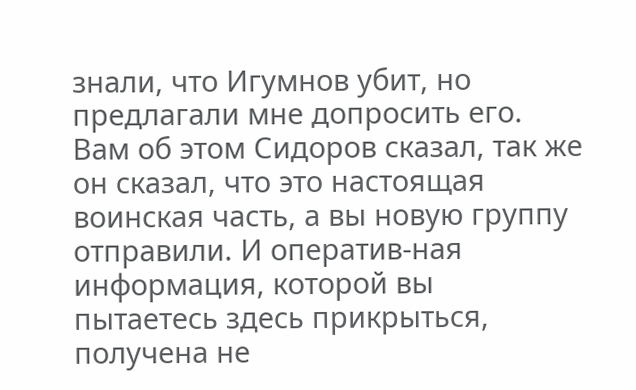знали, что Игумнов убит, но предлагали мне допросить его. Вам об этом Сидоров сказал, так же он сказал, что это настоящая воинская часть, а вы новую группу отправили. И оператив-ная информация, которой вы пытаетесь здесь прикрыться, получена не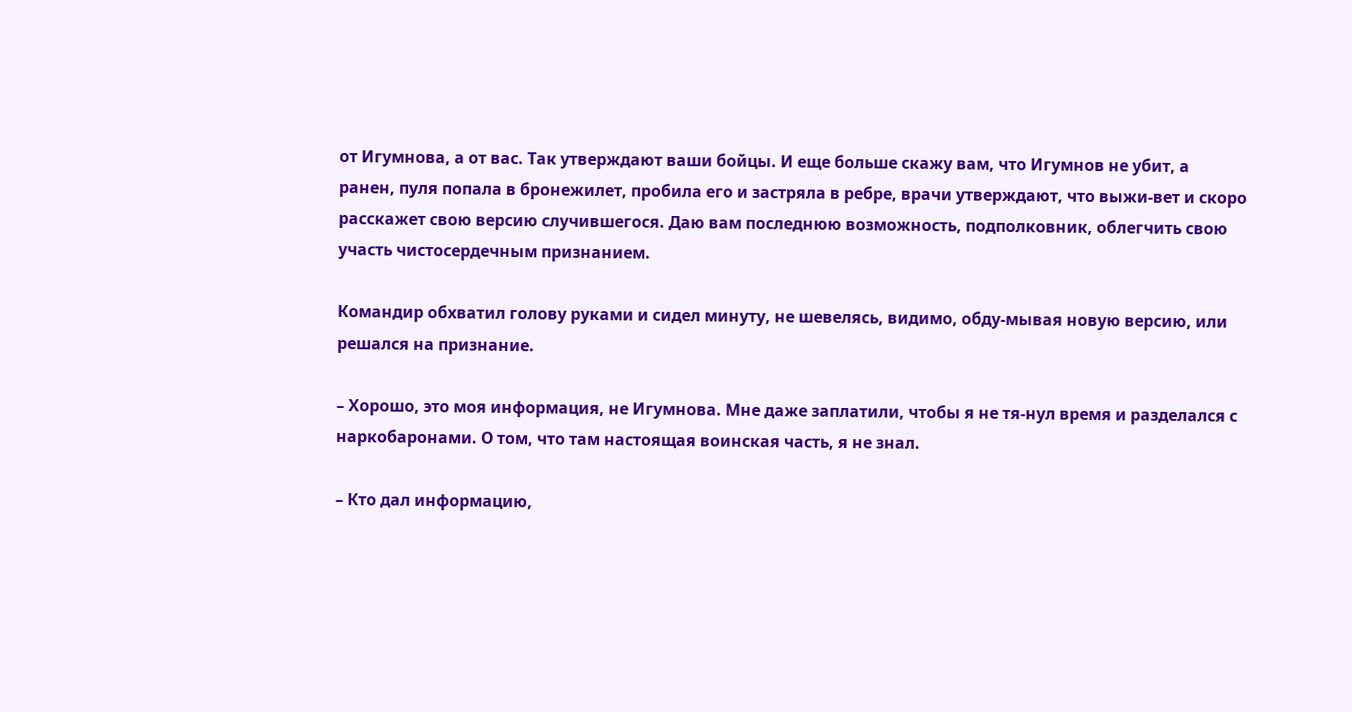от Игумнова, а от вас. Так утверждают ваши бойцы. И еще больше скажу вам, что Игумнов не убит, а ранен, пуля попала в бронежилет, пробила его и застряла в ребре, врачи утверждают, что выжи-вет и скоро расскажет свою версию случившегося. Даю вам последнюю возможность, подполковник, облегчить свою участь чистосердечным признанием.

Командир обхватил голову руками и сидел минуту, не шевелясь, видимо, обду-мывая новую версию, или решался на признание.

– Хорошо, это моя информация, не Игумнова. Мне даже заплатили, чтобы я не тя-нул время и разделался с наркобаронами. О том, что там настоящая воинская часть, я не знал.

– Кто дал информацию,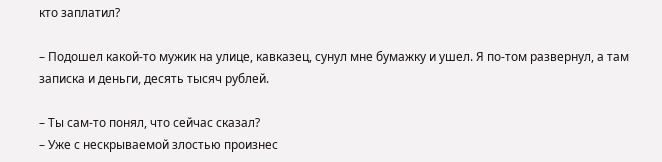кто заплатил?

– Подошел какой-то мужик на улице, кавказец, сунул мне бумажку и ушел. Я по-том развернул, а там записка и деньги, десять тысяч рублей.

– Ты сам-то понял, что сейчас сказал?
– Уже с нескрываемой злостью произнес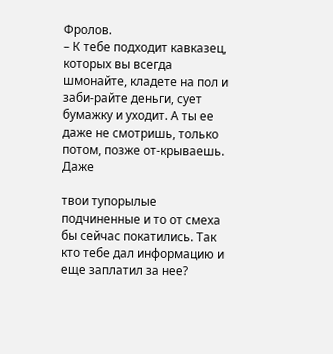Фролов.
– К тебе подходит кавказец, которых вы всегда шмонайте, кладете на пол и заби-райте деньги, сует бумажку и уходит. А ты ее даже не смотришь, только потом, позже от-крываешь. Даже

твои тупорылые подчиненные и то от смеха бы сейчас покатились. Так кто тебе дал информацию и еще заплатил за нее?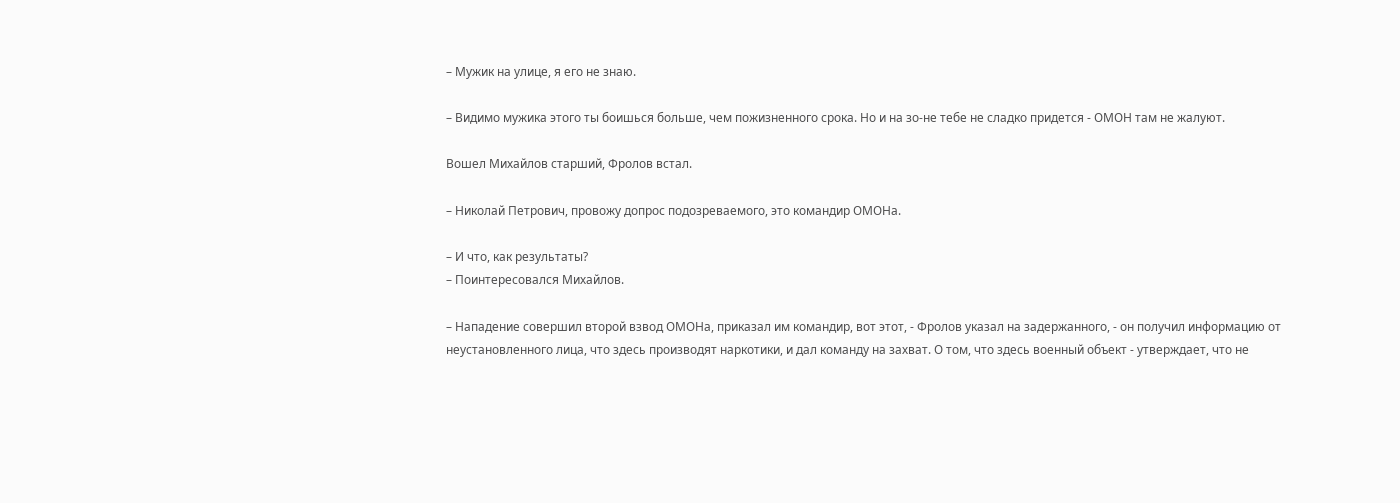– Мужик на улице, я его не знаю.

– Видимо мужика этого ты боишься больше, чем пожизненного срока. Но и на зо-не тебе не сладко придется - ОМОН там не жалуют.

Вошел Михайлов старший, Фролов встал.

– Николай Петрович, провожу допрос подозреваемого, это командир ОМОНа.

– И что, как результаты?
– Поинтересовался Михайлов.

– Нападение совершил второй взвод ОМОНа, приказал им командир, вот этот, - Фролов указал на задержанного, - он получил информацию от неустановленного лица, что здесь производят наркотики, и дал команду на захват. О том, что здесь военный объект - утверждает, что не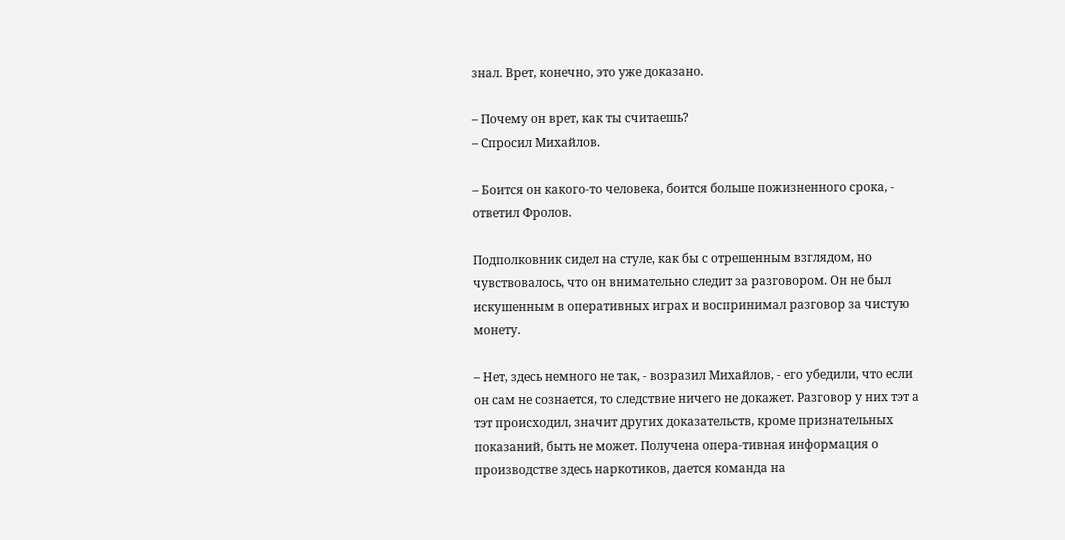знал. Врет, конечно, это уже доказано.

– Почему он врет, как ты считаешь?
– Спросил Михайлов.

– Боится он какого-то человека, боится больше пожизненного срока, - ответил Фролов.

Подполковник сидел на стуле, как бы с отрешенным взглядом, но чувствовалось, что он внимательно следит за разговором. Он не был искушенным в оперативных играх и воспринимал разговор за чистую монету.

– Нет, здесь немного не так, - возразил Михайлов, - его убедили, что если он сам не сознается, то следствие ничего не докажет. Разговор у них тэт а тэт происходил, значит других доказательств, кроме признательных показаний, быть не может. Получена опера-тивная информация о производстве здесь наркотиков, дается команда на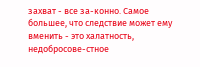захват - все за-конно. Самое большее, что следствие может ему вменить - это халатность, недобросове-стное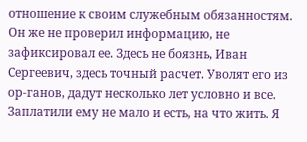отношение к своим служебным обязанностям. Он же не проверил информацию, не зафиксировал ее. Здесь не боязнь, Иван Сергеевич, здесь точный расчет. Уволят его из ор-ганов, дадут несколько лет условно и все. Заплатили ему не мало и есть, на что жить. Я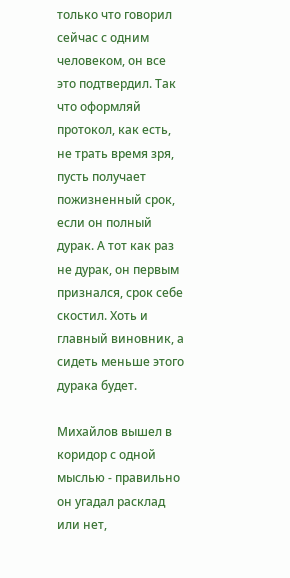только что говорил сейчас с одним человеком, он все это подтвердил. Так что оформляй протокол, как есть, не трать время зря, пусть получает пожизненный срок, если он полный дурак. А тот как раз не дурак, он первым признался, срок себе скостил. Хоть и главный виновник, а сидеть меньше этого дурака будет.

Михайлов вышел в коридор с одной мыслью - правильно он угадал расклад или нет,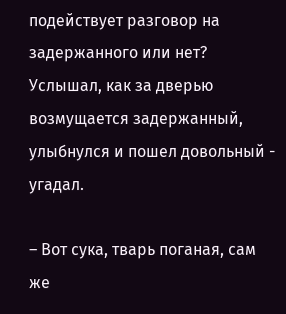подействует разговор на задержанного или нет? Услышал, как за дверью возмущается задержанный, улыбнулся и пошел довольный - угадал.

– Вот сука, тварь поганая, сам же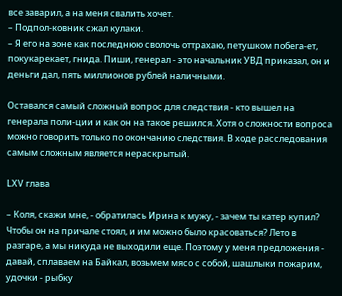все заварил, а на меня свалить хочет.
– Подпол-ковник сжал кулаки.
– Я его на зоне как последнюю сволочь оттрахаю, петушком побега-ет, покукарекает, гнида. Пиши, генерал - это начальник УВД приказал, он и деньги дал, пять миллионов рублей наличными.

Оставался самый сложный вопрос для следствия - кто вышел на генерала поли-ции и как он на такое решился. Хотя о сложности вопроса можно говорить только по окончанию следствия. В ходе расследования самым сложным является нераскрытый.

LХV глава

– Коля, скажи мне, - обратилась Ирина к мужу, - зачем ты катер купил? Чтобы он на причале стоял, и им можно было красоваться? Лето в разгаре, а мы никуда не выходили еще. Поэтому у меня предложения - давай, сплаваем на Байкал, возьмем мясо с собой, шашлыки пожарим, удочки - рыбку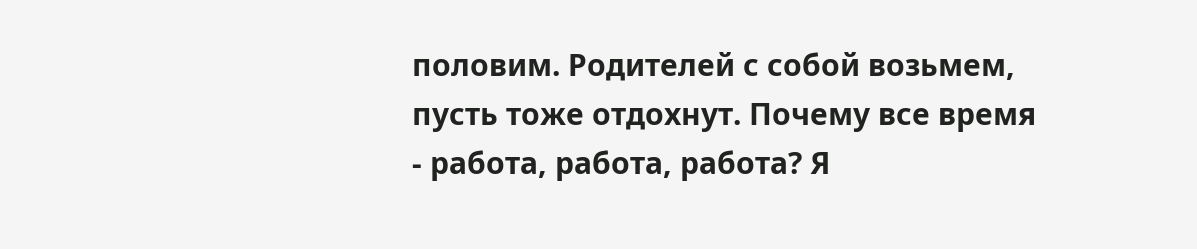половим. Родителей с собой возьмем, пусть тоже отдохнут. Почему все время - работа, работа, работа? Я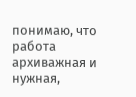понимаю, что работа архиважная и нужная,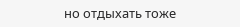но отдыхать тоже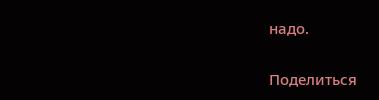надо.

Поделиться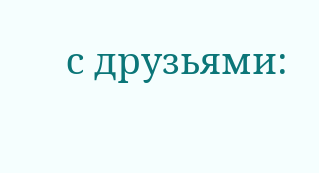с друзьями: